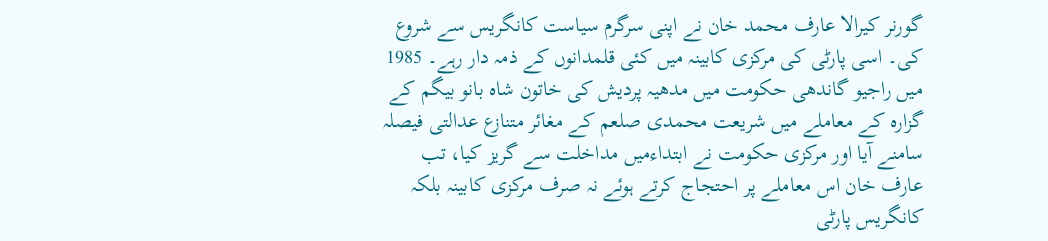گورنر کیرالا عارف محمد خان نے اپنی سرگرم سیاست کانگریس سے شروع کی۔ اسی پارٹی کی مرکزی کابینہ میں کئی قلمدانوں کے ذمہ دار رہے۔ 1985 میں راجیو گاندھی حکومت میں مدھیہ پردیش کی خاتون شاہ بانو بیگم کے گزارہ کے معاملے میں شریعت محمدی صلعم کے مغائر متنازع عدالتی فیصلہ سامنے آیا اور مرکزی حکومت نے ابتداءمیں مداخلت سے گریز کیا، تب عارف خان اس معاملے پر احتجاج کرتے ہوئے نہ صرف مرکزی کابینہ بلکہ کانگریس پارٹی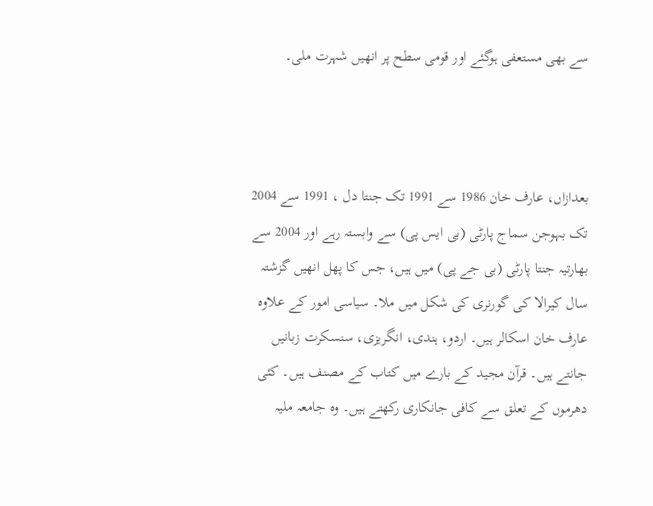سے بھی مستعفی ہوگئے اور قومی سطح پر انھیں شہرت ملی۔



بعدازاں، عارف خان 1986 سے 1991 تک جنتا دل ، 1991 سے 2004 تک بہوجن سماج پارٹی (بی ایس پی) سے وابستہ رہے اور 2004 سے بھارتیہ جنتا پارٹی (بی جے پی) میں ہیں، جس کا پھل انھیں گزشتہ سال کیرالا کی گورنری کی شکل میں ملا۔ سیاسی امور کے علاوہ عارف خان اسکالر ہیں۔ اردو، ہندی، انگریزی، سنسکرت زبانیں جانتے ہیں۔ قرآن مجید کے بارے میں کتاب کے مصنف ہیں۔ کئی دھرموں کے تعلق سے کافی جانکاری رکھتے ہیں۔ وہ جامعہ ملیہ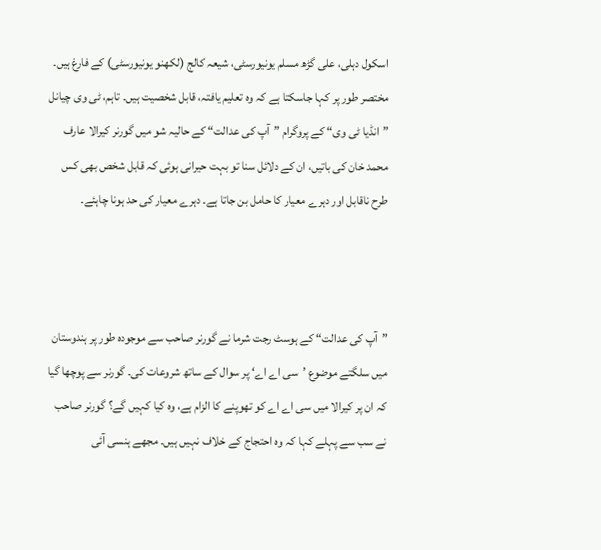اسکول دہلی، علی گڑھ مسلم یونیورسٹی، شیعہ کالج (لکھنو یونیورسٹی) کے فارغ ہیں۔ مختصر طور پر کہا جاسکتا ہے کہ وہ تعلیم یافتہ، قابل شخصیت ہیں۔ تاہم، ٹی وی چیانل ”انڈیا ٹی وی“ کے پروگرام ”آپ کی عدالت“ کے حالیہ شو میں گورنر کیرالا عارف محمد خان کی باتیں، ان کے دلائل سنا تو بہت حیرانی ہوئی کہ قابل شخص بھی کس طرح ناقابل اور دہرے معیار کا حامل بن جاتا ہے۔ دہرے معیار کی حد ہونا چاہئے۔



”آپ کی عدالت“ کے ہوسٹ رجت شرما نے گورنر صاحب سے موجودہ طور پر ہندوستان میں سلگتے موضوع ’سی اے اے‘ پر سوال کے ساتھ شروعات کی۔ گورنر سے پوچھا گیا کہ ان پر کیرالا میں سی اے اے کو تھوپنے کا الزام ہے، وہ کیا کہیں گے؟ گورنر صاحب نے سب سے پہلے کہا کہ وہ احتجاج کے خلاف نہیں ہیں۔ مجھے ہنسی آئی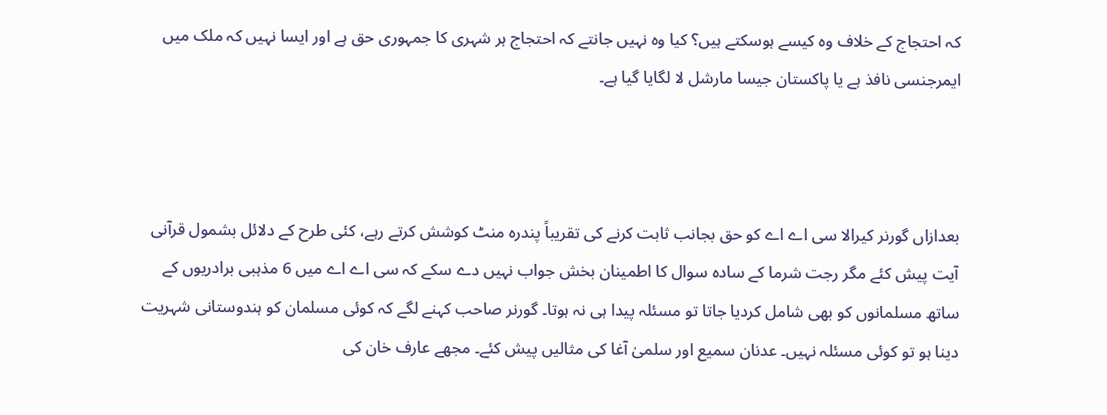کہ احتجاج کے خلاف وہ کیسے ہوسکتے ہیں؟ کیا وہ نہیں جانتے کہ احتجاج ہر شہری کا جمہوری حق ہے اور ایسا نہیں کہ ملک میں ایمرجنسی نافذ ہے یا پاکستان جیسا مارشل لا لگایا گیا ہے۔



بعدازاں گورنر کیرالا سی اے اے کو حق بجانب ثابت کرنے کی تقریباً پندرہ منٹ کوشش کرتے رہے، کئی طرح کے دلائل بشمول قرآنی آیت پیش کئے مگر رجت شرما کے سادہ سوال کا اطمینان بخش جواب نہیں دے سکے کہ سی اے اے میں 6 مذہبی برادریوں کے ساتھ مسلمانوں کو بھی شامل کردیا جاتا تو مسئلہ پیدا ہی نہ ہوتا۔ گورنر صاحب کہنے لگے کہ کوئی مسلمان کو ہندوستانی شہریت دینا ہو تو کوئی مسئلہ نہیں۔ عدنان سمیع اور سلمیٰ آغا کی مثالیں پیش کئے۔ مجھے عارف خان کی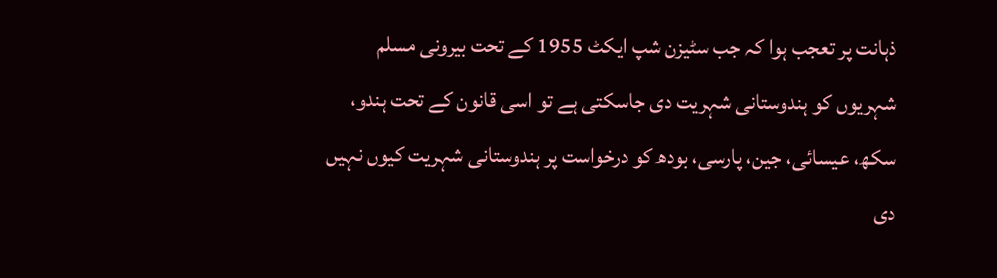ذہانت پر تعجب ہوا کہ جب سٹیزن شپ ایکٹ 1955 کے تحت بیرونی مسلم شہریوں کو ہندوستانی شہریت دی جاسکتی ہے تو اسی قانون کے تحت ہندو، سکھ، عیسائی، جین، پارسی، بودھ کو درخواست پر ہندوستانی شہریت کیوں نہیں دی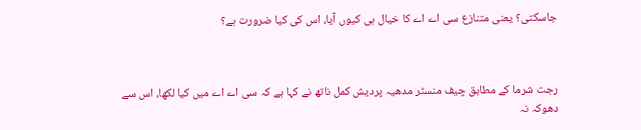جاسکتی؟ یعنی متنازع سی اے اے کا خیال ہی کیوں آیا، اس کی کیا ضرورت ہے؟



رجت شرما کے مطابق چیف منسٹر مدھیہ پردیش کمل ناتھ نے کہا ہے کہ سی اے اے میں کیا لکھا، اس سے دھوکہ نہ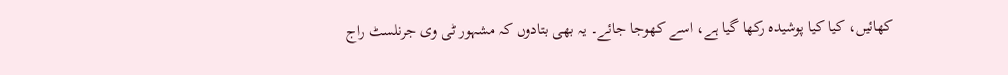کھائیں، کیا کیا پوشیدہ رکھا گیا ہے، اسے کھوجا جائے۔ یہ بھی بتادوں کہ مشہور ٹی وی جرنلسٹ راج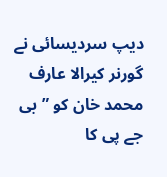دیپ سردیسائی نے گورنر کیرالا عارف محمد خان کو ”بی جے پی کا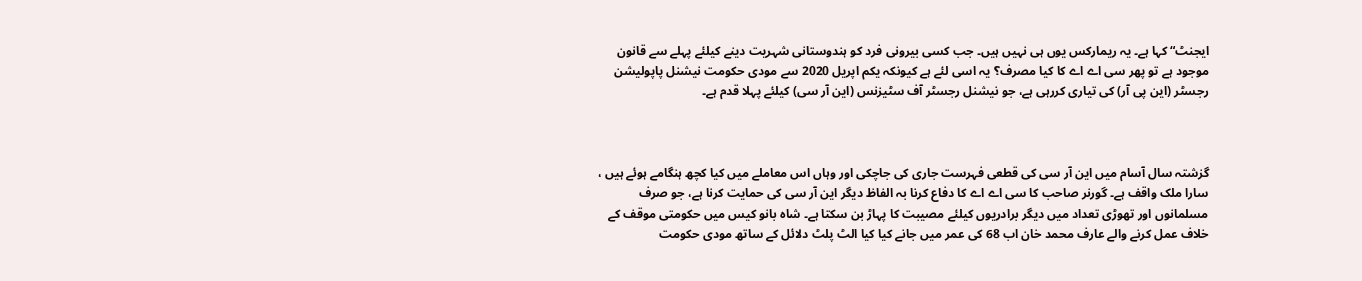ایجنٹ“ کہا ہے۔ یہ ریمارکس یوں ہی نہیں ہیں۔ جب کسی بیرونی فرد کو ہندوستانی شہریت دینے کیلئے پہلے سے قانون موجود ہے تو پھر سی اے اے کا کیا مصرف؟ یہ اسی لئے ہے کیونکہ یکم اپریل 2020 سے مودی حکومت نیشنل پاپولیشن رجسٹر (این پی آر) کی تیاری کررہی ہے، جو نیشنل رجسٹر آف سٹیزنس (این آر سی) کیلئے پہلا قدم ہے۔



گزشتہ سال آسام میں این آر سی کی قطعی فہرست جاری کی جاچکی اور وہاں اس معاملے میں کیا کچھ ہنگامے ہوئے ہیں ، سارا ملک واقف ہے۔ گورنر صاحب کا سی اے اے کا دفاع کرنا بہ الفاظ دیگر این آر سی کی حمایت کرنا ہے، جو صرف مسلمانوں اور تھوڑی تعداد میں دیگر برادریوں کیلئے مصیبت کا پہاڑ بن سکتا ہے۔ شاہ بانو کیس میں حکومتی موقف کے خلاف عمل کرنے والے عارف محمد خان اب 68 کی عمر میں جانے کیا کیا الٹ پلٹ دلائل کے ساتھ مودی حکومت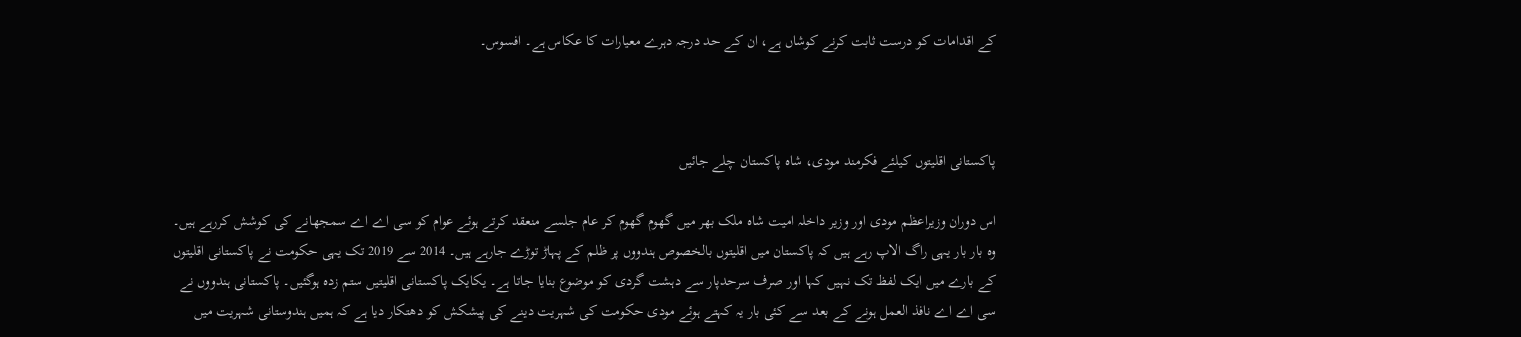کے اقدامات کو درست ثابت کرنے کوشاں ہے، ان کے حد درجہ دہرے معیارات کا عکاس ہے۔ افسوس۔



پاکستانی اقلیتوں کیلئے فکرمند مودی، شاہ پاکستان چلے جائیں

اس دوران وزیراعظم مودی اور وزیر داخلہ امیت شاہ ملک بھر میں گھوم گھوم کر عام جلسے منعقد کرتے ہوئے عوام کو سی اے اے سمجھانے کی کوشش کررہے ہیں۔ وہ بار بار یہی راگ الاپ رہے ہیں کہ پاکستان میں اقلیتوں بالخصوص ہندووں پر ظلم کے پہاڑ توڑے جارہے ہیں۔ 2014 سے 2019 تک یہی حکومت نے پاکستانی اقلیتوں کے بارے میں ایک لفظ تک نہیں کہا اور صرف سرحدپار سے دہشت گردی کو موضوع بنایا جاتا ہے۔ یکایک پاکستانی اقلیتیں ستم زدہ ہوگئیں۔ پاکستانی ہندووں نے سی اے اے نافذ العمل ہونے کے بعد سے کئی بار یہ کہتے ہوئے مودی حکومت کی شہریت دینے کی پیشکش کو دھتکار دیا ہے کہ ہمیں ہندوستانی شہریت میں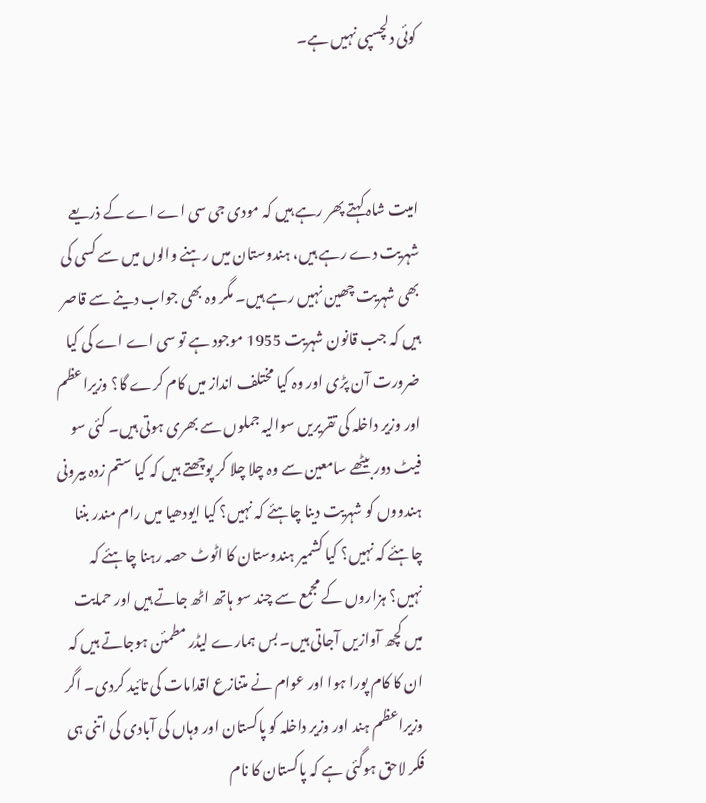کوئی دلچسپی نہیں ہے۔



امیت شاہ کہتے پھر رہے ہیں کہ مودی جی سی اے اے کے ذریعے شہریت دے رہے ہیں، ہندوستان میں رہنے والوں میں سے کسی کی بھی شہریت چھین نہیں رہے ہیں۔ مگر وہ بھی جواب دینے سے قاصر ہیں کہ جب قانون شہریت 1955 موجود ہے تو سی اے اے کی کیا ضرورت آن پڑی اور وہ کیا مختلف انداز میں کام کرے گا؟ وزیراعظم اور وزیر داخلہ کی تقریریں سوالیہ جملوں سے بھری ہوتی ہیں۔ کئی سو فیٹ دور بیٹھے سامعین سے وہ چلا چلا کر پوچھتے ہیں کہ کیا ستم زدہ بیرونی ہندووں کو شہریت دینا چاہئے کہ نہیں؟ کیا ایودھیا میں رام مندر بننا چاہئے کہ نہیں؟ کیا کشمیر ہندوستان کا اٹوٹ حصہ رہنا چاہئے کہ نہیں؟ ہزاروں کے مجمع سے چند سو ہاتھ اٹھ جاتے ہیں اور حمایت میں کچھ آوازیں آجاتی ہیں۔ بس ہمارے لیڈر مطمئن ہوجاتے ہیں کہ ان کا کام پورا ہوا اور عوام نے متنازع اقدامات کی تائید کردی۔ اگر وزیراعظم ہند اور وزیر داخلہ کو پاکستان اور وہاں کی آبادی کی اتنی ہی فکر لاحق ہوگئی ہے کہ پاکستان کا نام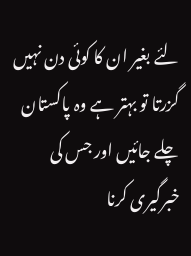لئے بغیر ان کا کوئی دن نہیں گزرتا تو بہتر ہے وہ پاکستان چلے جائیں اور جس کی خبرگیری کرنا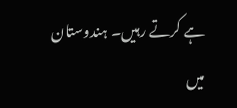ہے کرتے رہیں۔ ہندوستان میں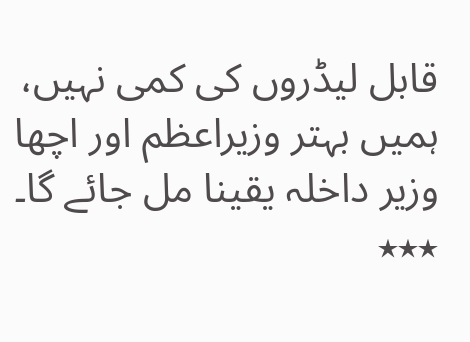قابل لیڈروں کی کمی نہیں، ہمیں بہتر وزیراعظم اور اچھا وزیر داخلہ یقینا مل جائے گا۔
٭٭٭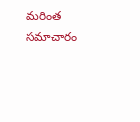మరింత సమాచారం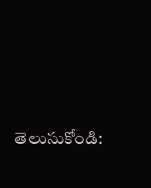తెలుసుకోండి: